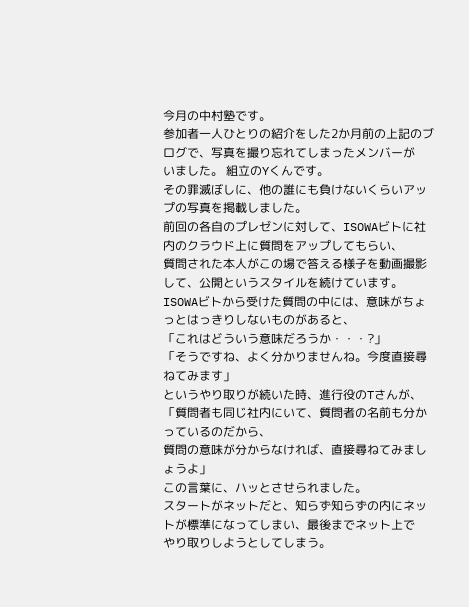今月の中村塾です。
参加者一人ひとりの紹介をした2か月前の上記のブログで、写真を撮り忘れてしまったメンバーが
いました。 組立のYくんです。
その罪滅ぼしに、他の誰にも負けないくらいアップの写真を掲載しました。
前回の各自のプレゼンに対して、ISOWAビトに社内のクラウド上に質問をアップしてもらい、
質問された本人がこの場で答える様子を動画撮影して、公開というスタイルを続けています。
ISOWAビトから受けた質問の中には、意味がちょっとはっきりしないものがあると、
「これはどういう意味だろうか・・・?」
「そうですね、よく分かりませんね。今度直接尋ねてみます」
というやり取りが続いた時、進行役のTさんが、
「質問者も同じ社内にいて、質問者の名前も分かっているのだから、
質問の意味が分からなければ、直接尋ねてみましょうよ」
この言葉に、ハッとさせられました。
スタートがネットだと、知らず知らずの内にネットが標準になってしまい、最後までネット上で
やり取りしようとしてしまう。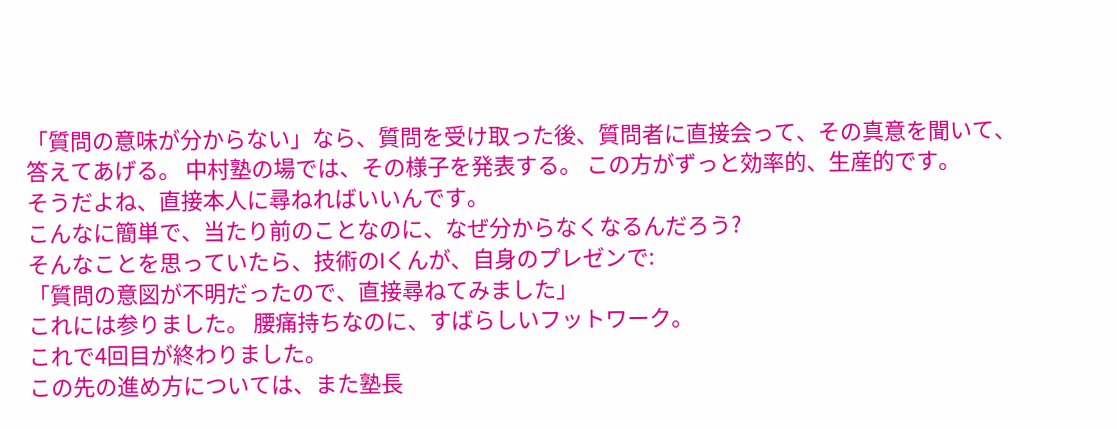「質問の意味が分からない」なら、質問を受け取った後、質問者に直接会って、その真意を聞いて、
答えてあげる。 中村塾の場では、その様子を発表する。 この方がずっと効率的、生産的です。
そうだよね、直接本人に尋ねればいいんです。
こんなに簡単で、当たり前のことなのに、なぜ分からなくなるんだろう?
そんなことを思っていたら、技術のIくんが、自身のプレゼンで:
「質問の意図が不明だったので、直接尋ねてみました」
これには参りました。 腰痛持ちなのに、すばらしいフットワーク。
これで4回目が終わりました。
この先の進め方については、また塾長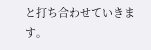と打ち合わせていきます。